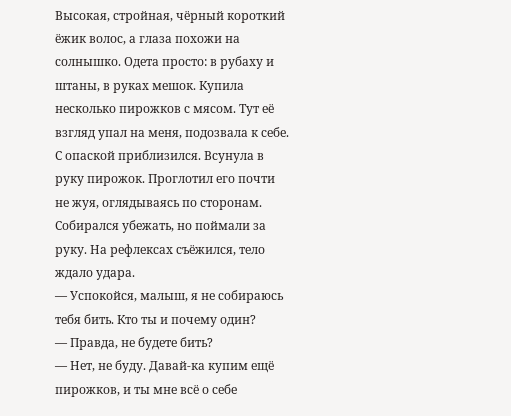Высокая, стройная, чёрный короткий ёжик волос, а глаза похожи на солнышко. Одета просто: в рубаху и штаны, в руках мешок. Купила несколько пирожков с мясом. Тут её взгляд упал на меня, подозвала к себе. С опаской приблизился. Всунула в руку пирожок. Проглотил его почти не жуя, оглядываясь по сторонам. Собирался убежать, но поймали за руку. На рефлексах съёжился, тело ждало удара.
— Успокойся, малыш, я не собираюсь тебя бить. Кто ты и почему один?
— Правда, не будете бить?
— Нет, не буду. Давай-ка купим ещё пирожков, и ты мне всё о себе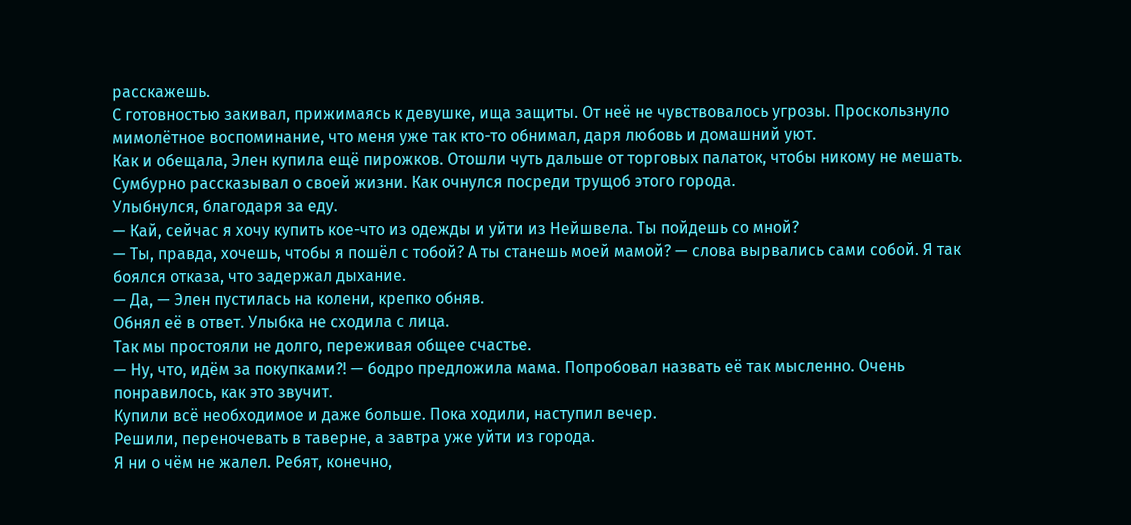расскажешь.
С готовностью закивал, прижимаясь к девушке, ища защиты. От неё не чувствовалось угрозы. Проскользнуло мимолётное воспоминание, что меня уже так кто-то обнимал, даря любовь и домашний уют.
Как и обещала, Элен купила ещё пирожков. Отошли чуть дальше от торговых палаток, чтобы никому не мешать. Сумбурно рассказывал о своей жизни. Как очнулся посреди трущоб этого города.
Улыбнулся, благодаря за еду.
— Кай, сейчас я хочу купить кое-что из одежды и уйти из Нейшвела. Ты пойдешь со мной?
— Ты, правда, хочешь, чтобы я пошёл с тобой? А ты станешь моей мамой? — слова вырвались сами собой. Я так боялся отказа, что задержал дыхание.
— Да, — Элен пустилась на колени, крепко обняв.
Обнял её в ответ. Улыбка не сходила с лица.
Так мы простояли не долго, переживая общее счастье.
— Ну, что, идём за покупками?! — бодро предложила мама. Попробовал назвать её так мысленно. Очень понравилось, как это звучит.
Купили всё необходимое и даже больше. Пока ходили, наступил вечер.
Решили, переночевать в таверне, а завтра уже уйти из города.
Я ни о чём не жалел. Ребят, конечно,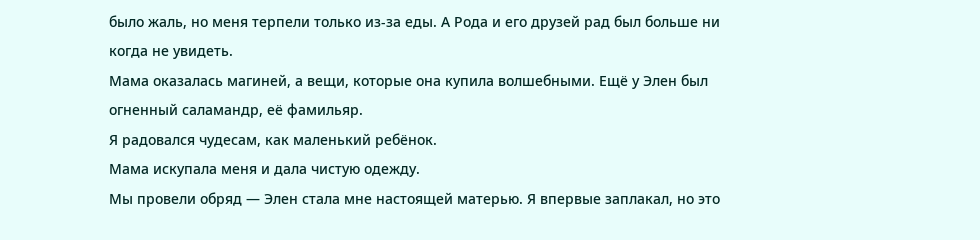было жаль, но меня терпели только из-за еды. А Рода и его друзей рад был больше ни когда не увидеть.
Мама оказалась магиней, а вещи, которые она купила волшебными. Ещё у Элен был огненный саламандр, её фамильяр.
Я радовался чудесам, как маленький ребёнок.
Мама искупала меня и дала чистую одежду.
Мы провели обряд — Элен стала мне настоящей матерью. Я впервые заплакал, но это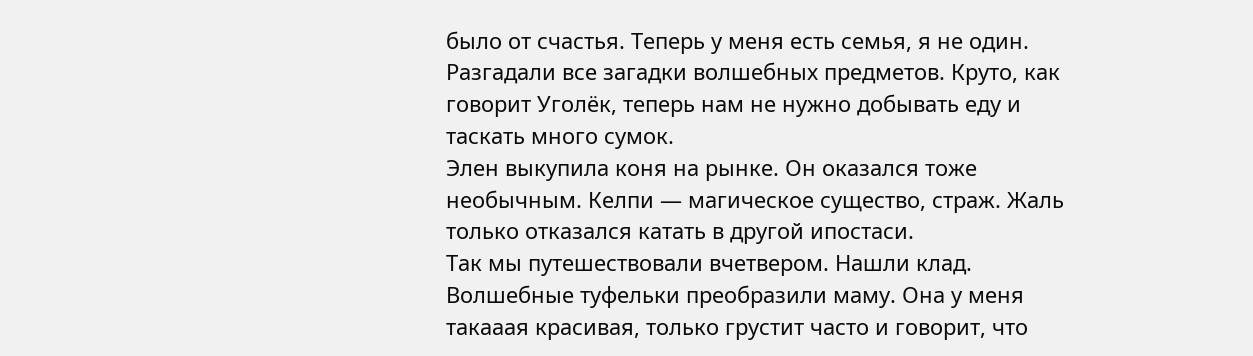было от счастья. Теперь у меня есть семья, я не один.
Разгадали все загадки волшебных предметов. Круто, как говорит Уголёк, теперь нам не нужно добывать еду и таскать много сумок.
Элен выкупила коня на рынке. Он оказался тоже необычным. Келпи — магическое существо, страж. Жаль только отказался катать в другой ипостаси.
Так мы путешествовали вчетвером. Нашли клад.
Волшебные туфельки преобразили маму. Она у меня такааая красивая, только грустит часто и говорит, что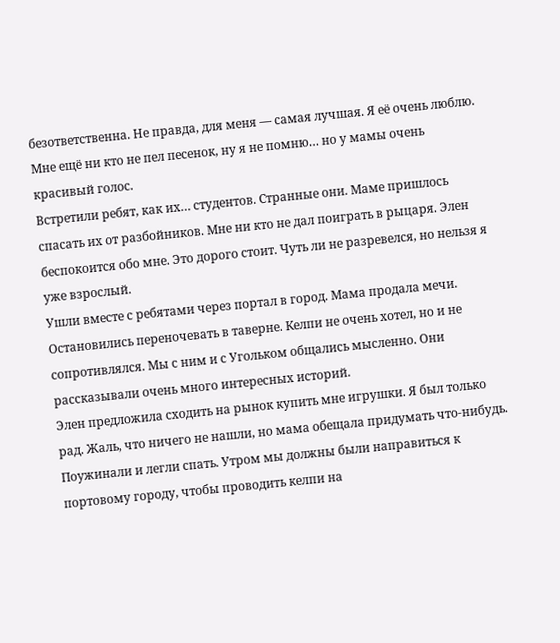безответственна. Не правда, для меня — самая лучшая. Я её очень люблю. Мне ещё ни кто не пел песенок, ну я не помню… но у мамы очень красивый голос.
Встретили ребят, как их… студентов. Странные они. Маме пришлось спасать их от разбойников. Мне ни кто не дал поиграть в рыцаря. Элен беспокоится обо мне. Это дорого стоит. Чуть ли не разревелся, но нельзя я уже взрослый.
Ушли вместе с ребятами через портал в город. Мама продала мечи. Остановились переночевать в таверне. Келпи не очень хотел, но и не сопротивлялся. Мы с ним и с Угольком общались мысленно. Они рассказывали очень много интересных историй.
Элен предложила сходить на рынок купить мне игрушки. Я был только рад. Жаль, что ничего не нашли, но мама обещала придумать что-нибудь.
Поужинали и легли спать. Утром мы должны были направиться к портовому городу, чтобы проводить келпи на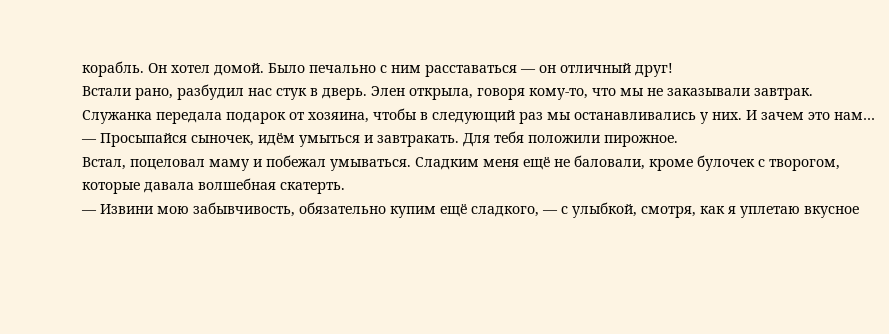корабль. Он хотел домой. Было печально с ним расставаться — он отличный друг!
Встали рано, разбудил нас стук в дверь. Элен открыла, говоря кому-то, что мы не заказывали завтрак. Служанка передала подарок от хозяина, чтобы в следующий раз мы останавливались у них. И зачем это нам…
— Просыпайся сыночек, идём умыться и завтракать. Для тебя положили пирожное.
Встал, поцеловал маму и побежал умываться. Сладким меня ещё не баловали, кроме булочек с творогом, которые давала волшебная скатерть.
— Извини мою забывчивость, обязательно купим ещё сладкого, — с улыбкой, смотря, как я уплетаю вкусное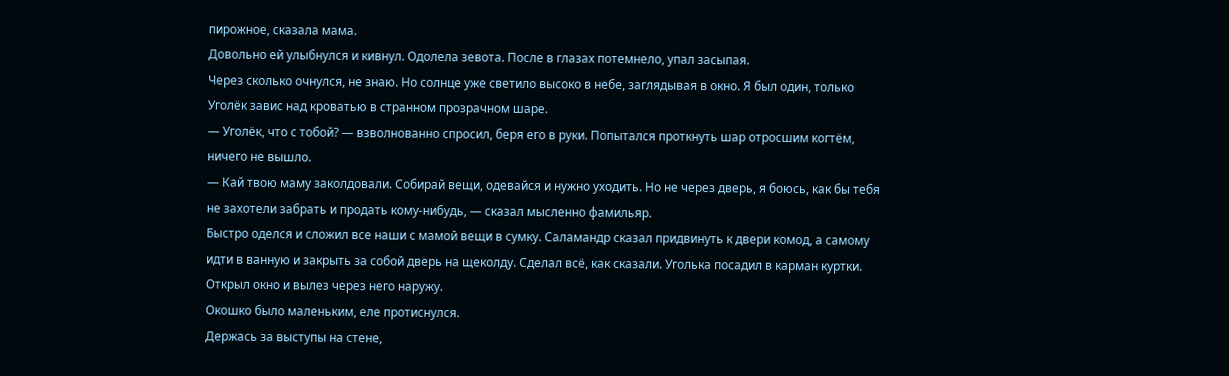пирожное, сказала мама.
Довольно ей улыбнулся и кивнул. Одолела зевота. После в глазах потемнело, упал засыпая.
Через сколько очнулся, не знаю. Но солнце уже светило высоко в небе, заглядывая в окно. Я был один, только Уголёк завис над кроватью в странном прозрачном шаре.
— Уголёк, что с тобой? — взволнованно спросил, беря его в руки. Попытался проткнуть шар отросшим когтём, ничего не вышло.
— Кай твою маму заколдовали. Собирай вещи, одевайся и нужно уходить. Но не через дверь, я боюсь, как бы тебя не захотели забрать и продать кому-нибудь, — сказал мысленно фамильяр.
Быстро оделся и сложил все наши с мамой вещи в сумку. Саламандр сказал придвинуть к двери комод, а самому идти в ванную и закрыть за собой дверь на щеколду. Сделал всё, как сказали. Уголька посадил в карман куртки. Открыл окно и вылез через него наружу.
Окошко было маленьким, еле протиснулся.
Держась за выступы на стене,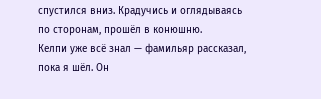спустился вниз. Крадучись и оглядываясь по сторонам, прошёл в конюшню.
Келпи уже всё знал — фамильяр рассказал, пока я шёл. Он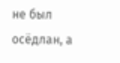не был осёдлан, а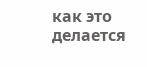как это делается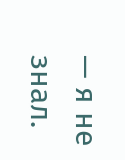— я не знал.